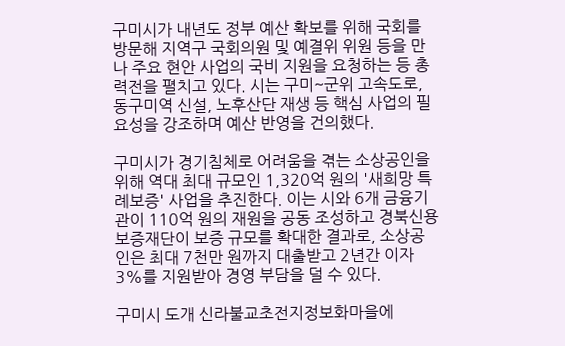구미시가 내년도 정부 예산 확보를 위해 국회를 방문해 지역구 국회의원 및 예결위 위원 등을 만나 주요 현안 사업의 국비 지원을 요청하는 등 총력전을 펼치고 있다. 시는 구미~군위 고속도로, 동구미역 신설, 노후산단 재생 등 핵심 사업의 필요성을 강조하며 예산 반영을 건의했다.

구미시가 경기침체로 어려움을 겪는 소상공인을 위해 역대 최대 규모인 1,320억 원의 '새희망 특례보증' 사업을 추진한다. 이는 시와 6개 금융기관이 110억 원의 재원을 공동 조성하고 경북신용보증재단이 보증 규모를 확대한 결과로, 소상공인은 최대 7천만 원까지 대출받고 2년간 이자 3%를 지원받아 경영 부담을 덜 수 있다.

구미시 도개 신라불교초전지정보화마을에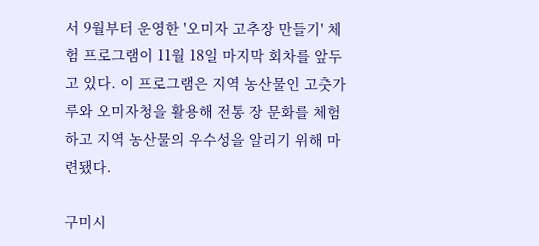서 9월부터 운영한 '오미자 고추장 만들기' 체험 프로그램이 11월 18일 마지막 회차를 앞두고 있다. 이 프로그램은 지역 농산물인 고춧가루와 오미자청을 활용해 전통 장 문화를 체험하고 지역 농산물의 우수성을 알리기 위해 마련됐다.

구미시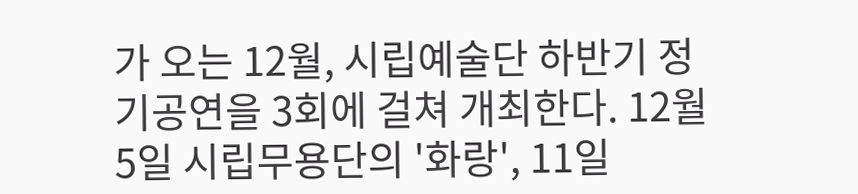가 오는 12월, 시립예술단 하반기 정기공연을 3회에 걸쳐 개최한다. 12월 5일 시립무용단의 '화랑', 11일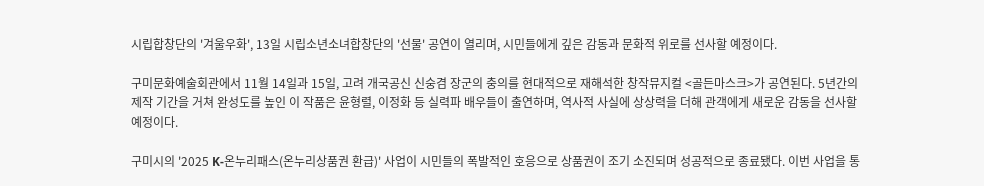시립합창단의 '겨울우화', 13일 시립소년소녀합창단의 '선물' 공연이 열리며, 시민들에게 깊은 감동과 문화적 위로를 선사할 예정이다.

구미문화예술회관에서 11월 14일과 15일, 고려 개국공신 신숭겸 장군의 충의를 현대적으로 재해석한 창작뮤지컬 <골든마스크>가 공연된다. 5년간의 제작 기간을 거쳐 완성도를 높인 이 작품은 윤형렬, 이정화 등 실력파 배우들이 출연하며, 역사적 사실에 상상력을 더해 관객에게 새로운 감동을 선사할 예정이다.

구미시의 '2025 K-온누리패스(온누리상품권 환급)' 사업이 시민들의 폭발적인 호응으로 상품권이 조기 소진되며 성공적으로 종료됐다. 이번 사업을 통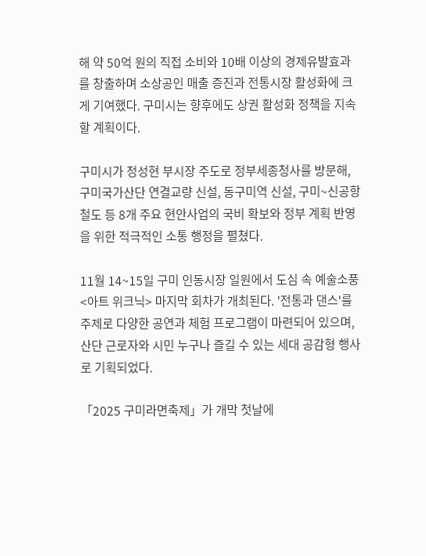해 약 50억 원의 직접 소비와 10배 이상의 경제유발효과를 창출하며 소상공인 매출 증진과 전통시장 활성화에 크게 기여했다. 구미시는 향후에도 상권 활성화 정책을 지속할 계획이다.

구미시가 정성현 부시장 주도로 정부세종청사를 방문해, 구미국가산단 연결교량 신설, 동구미역 신설, 구미~신공항 철도 등 8개 주요 현안사업의 국비 확보와 정부 계획 반영을 위한 적극적인 소통 행정을 펼쳤다.

11월 14~15일 구미 인동시장 일원에서 도심 속 예술소풍 <아트 위크닉> 마지막 회차가 개최된다. '전통과 댄스'를 주제로 다양한 공연과 체험 프로그램이 마련되어 있으며, 산단 근로자와 시민 누구나 즐길 수 있는 세대 공감형 행사로 기획되었다.

「2025 구미라면축제」가 개막 첫날에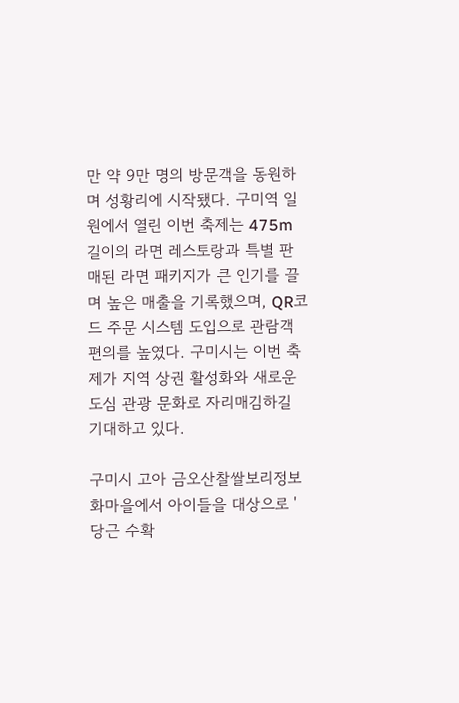만 약 9만 명의 방문객을 동원하며 성황리에 시작됐다. 구미역 일원에서 열린 이번 축제는 475m 길이의 라면 레스토랑과 특별 판매된 라면 패키지가 큰 인기를 끌며 높은 매출을 기록했으며, QR코드 주문 시스템 도입으로 관람객 편의를 높였다. 구미시는 이번 축제가 지역 상권 활성화와 새로운 도심 관광 문화로 자리매김하길 기대하고 있다.

구미시 고아 금오산찰쌀보리정보화마을에서 아이들을 대상으로 '당근 수확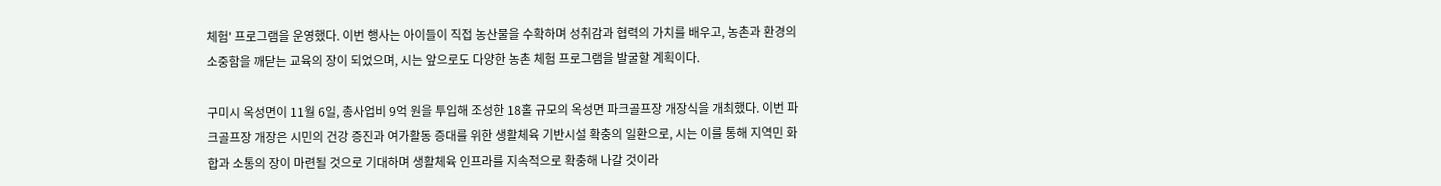체험' 프로그램을 운영했다. 이번 행사는 아이들이 직접 농산물을 수확하며 성취감과 협력의 가치를 배우고, 농촌과 환경의 소중함을 깨닫는 교육의 장이 되었으며, 시는 앞으로도 다양한 농촌 체험 프로그램을 발굴할 계획이다.

구미시 옥성면이 11월 6일, 총사업비 9억 원을 투입해 조성한 18홀 규모의 옥성면 파크골프장 개장식을 개최했다. 이번 파크골프장 개장은 시민의 건강 증진과 여가활동 증대를 위한 생활체육 기반시설 확충의 일환으로, 시는 이를 통해 지역민 화합과 소통의 장이 마련될 것으로 기대하며 생활체육 인프라를 지속적으로 확충해 나갈 것이라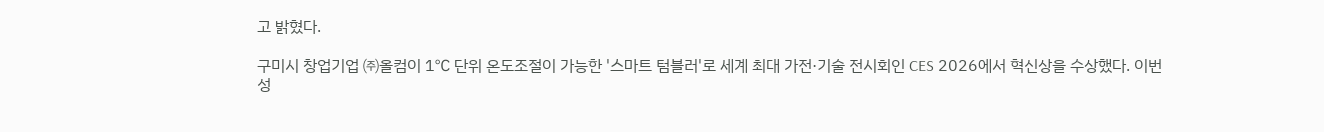고 밝혔다.

구미시 창업기업 ㈜올컴이 1℃ 단위 온도조절이 가능한 '스마트 텀블러'로 세계 최대 가전·기술 전시회인 CES 2026에서 혁신상을 수상했다. 이번 성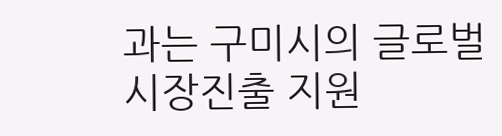과는 구미시의 글로벌 시장진출 지원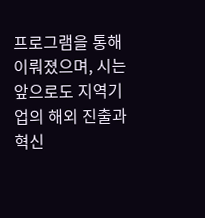프로그램을 통해 이뤄졌으며, 시는 앞으로도 지역기업의 해외 진출과 혁신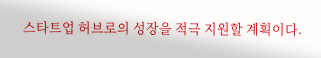스타트업 허브로의 성장을 적극 지원할 계획이다.